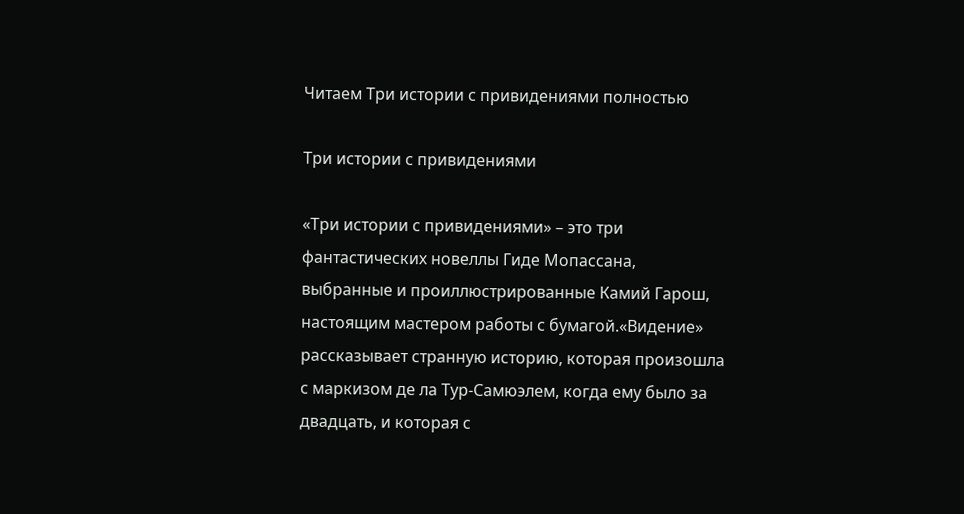Читаем Три истории с привидениями полностью

Три истории с привидениями

«Три истории с привидениями» – это три фантастических новеллы Гиде Мопассана, выбранные и проиллюстрированные Камий Гарош, настоящим мастером работы с бумагой.«Видение» рассказывает странную историю, которая произошла с маркизом де ла Тур-Самюэлем, когда ему было за двадцать, и которая с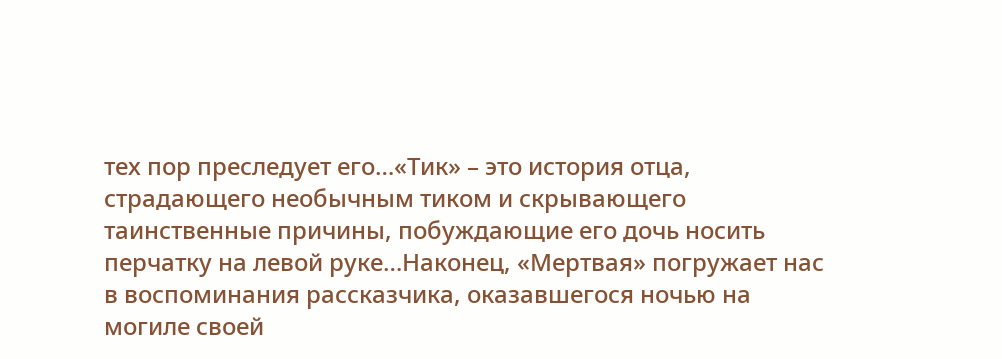тех пор преследует его…«Тик» – это история отца, страдающего необычным тиком и скрывающего таинственные причины, побуждающие его дочь носить перчатку на левой руке…Наконец, «Мертвая» погружает нас в воспоминания рассказчика, оказавшегося ночью на могиле своей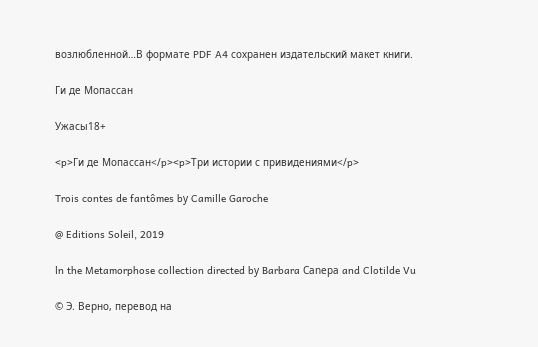возлюбленной…В формате PDF A4 сохранен издательский макет книги.

Ги де Мопассан

Ужасы18+

<p>Ги де Мопассан</p><p>Три истории с привидениями</p>

Trois contes de fantômes bу Camille Garoche

@ Editions Soleil, 2019

ln the Metamorphose collection directed bу Barbara Саnера and Clotilde Vu

© Э. Верно, перевод на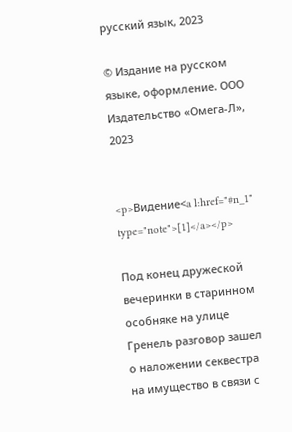русский язык, 2023

© Издание на русском языке, оформление. ООО Издательство «Омега-Л», 2023


<p>Видение<a l:href="#n_1" type="note">[1]</a></p>

Под конец дружеской вечеринки в старинном особняке на улице Гренель разговор зашел о наложении секвестра на имущество в связи с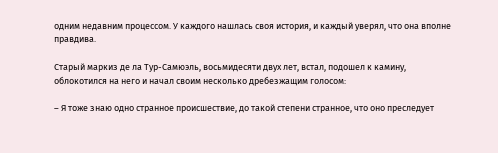одним недавним процессом. У каждого нашлась своя история, и каждый уверял, что она вполне правдива.

Старый маркиз де ла Тур-Самюэль, восьмидесяти двух лет, встал, подошел к камину, облокотился на него и начал своим несколько дребезжащим голосом:

– Я тоже знаю одно странное происшествие, до такой степени странное, что оно преследует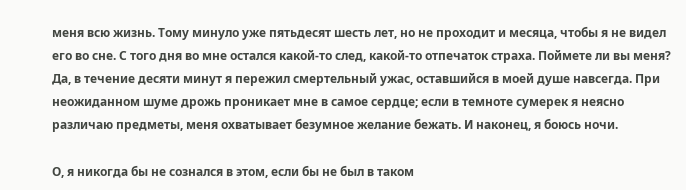меня всю жизнь. Тому минуло уже пятьдесят шесть лет, но не проходит и месяца, чтобы я не видел его во сне. С того дня во мне остался какой-то след, какой-то отпечаток страха. Поймете ли вы меня? Да, в течение десяти минут я пережил смертельный ужас, оставшийся в моей душе навсегда. При неожиданном шуме дрожь проникает мне в самое сердце; если в темноте сумерек я неясно различаю предметы, меня охватывает безумное желание бежать. И наконец, я боюсь ночи.

О, я никогда бы не сознался в этом, если бы не был в таком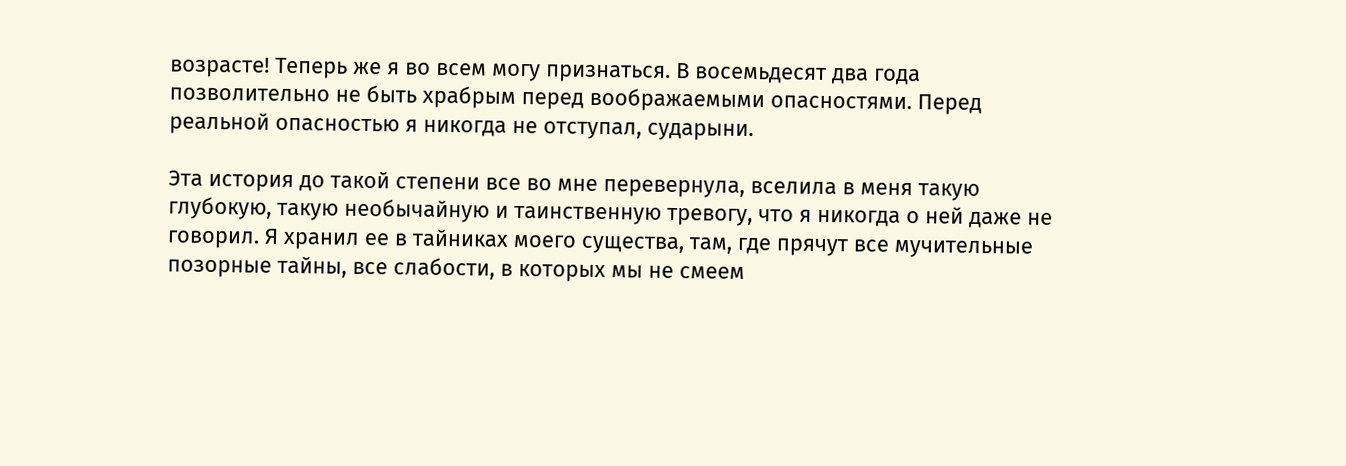возрасте! Теперь же я во всем могу признаться. В восемьдесят два года позволительно не быть храбрым перед воображаемыми опасностями. Перед реальной опасностью я никогда не отступал, сударыни.

Эта история до такой степени все во мне перевернула, вселила в меня такую глубокую, такую необычайную и таинственную тревогу, что я никогда о ней даже не говорил. Я хранил ее в тайниках моего существа, там, где прячут все мучительные позорные тайны, все слабости, в которых мы не смеем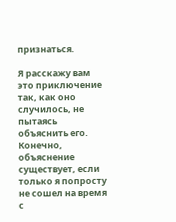признаться.

Я расскажу вам это приключение так, как оно случилось, не пытаясь объяснить его. Конечно, объяснение существует, если только я попросту не сошел на время с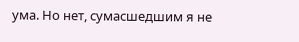ума. Но нет, сумасшедшим я не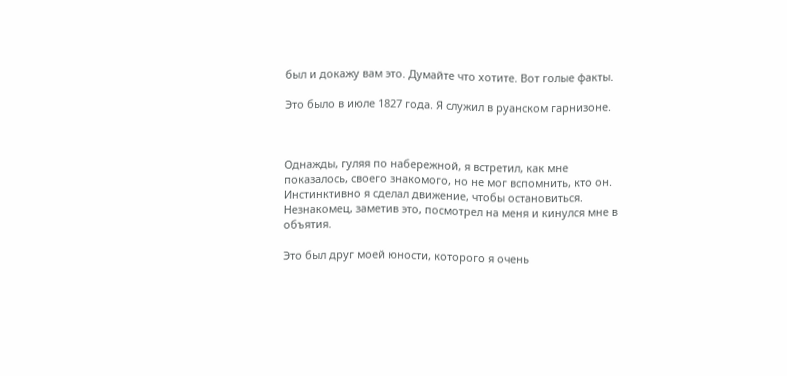был и докажу вам это. Думайте что хотите. Вот голые факты.

Это было в июле 1827 года. Я служил в руанском гарнизоне.



Однажды, гуляя по набережной, я встретил, как мне показалось, своего знакомого, но не мог вспомнить, кто он. Инстинктивно я сделал движение, чтобы остановиться. Незнакомец, заметив это, посмотрел на меня и кинулся мне в объятия.

Это был друг моей юности, которого я очень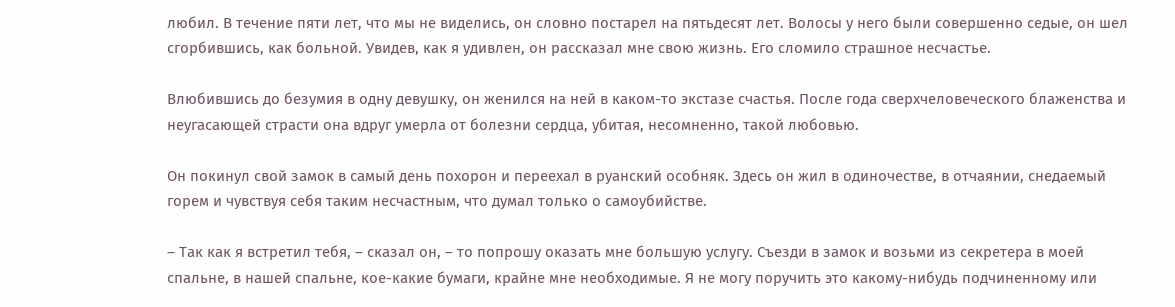любил. В течение пяти лет, что мы не виделись, он словно постарел на пятьдесят лет. Волосы у него были совершенно седые, он шел сгорбившись, как больной. Увидев, как я удивлен, он рассказал мне свою жизнь. Его сломило страшное несчастье.

Влюбившись до безумия в одну девушку, он женился на ней в каком-то экстазе счастья. После года сверхчеловеческого блаженства и неугасающей страсти она вдруг умерла от болезни сердца, убитая, несомненно, такой любовью.

Он покинул свой замок в самый день похорон и переехал в руанский особняк. Здесь он жил в одиночестве, в отчаянии, снедаемый горем и чувствуя себя таким несчастным, что думал только о самоубийстве.

– Так как я встретил тебя, – сказал он, – то попрошу оказать мне большую услугу. Съезди в замок и возьми из секретера в моей спальне, в нашей спальне, кое-какие бумаги, крайне мне необходимые. Я не могу поручить это какому-нибудь подчиненному или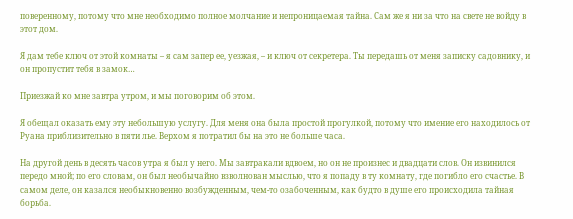поверенному, потому что мне необходимо полное молчание и непроницаемая тайна. Сам же я ни за что на свете не войду в этот дом.

Я дам тебе ключ от этой комнаты – я сам запер ее, уезжая, – и ключ от секретера. Ты передашь от меня записку садовнику, и он пропустит тебя в замок…

Приезжай ко мне завтра утром, и мы поговорим об этом.

Я обещал оказать ему эту небольшую услугу. Для меня она была простой прогулкой, потому что имение его находилось от Руана приблизительно в пяти лье. Верхом я потратил бы на это не больше часа.

На другой день в десять часов утра я был у него. Мы завтракали вдвоем, но он не произнес и двадцати слов. Он извинился передо мной; по его словам, он был необычайно взволнован мыслью, что я попаду в ту комнату, где погибло его счастье. В самом деле, он казался необыкновенно возбужденным, чем-то озабоченным, как будто в душе его происходила тайная борьба.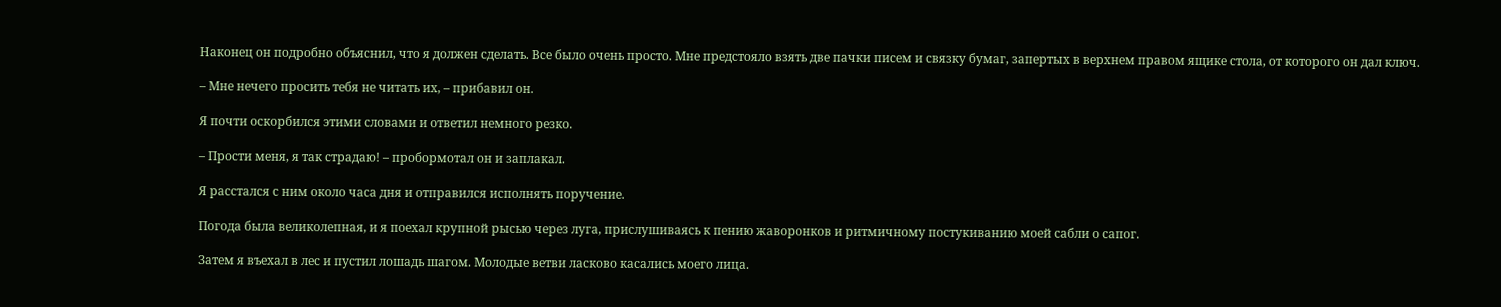Наконец он подробно объяснил, что я должен сделать. Все было очень просто. Мне предстояло взять две пачки писем и связку бумаг, запертых в верхнем правом ящике стола, от которого он дал ключ.

– Мне нечего просить тебя не читать их, – прибавил он.

Я почти оскорбился этими словами и ответил немного резко.

– Прости меня, я так страдаю! – пробормотал он и заплакал.

Я расстался с ним около часа дня и отправился исполнять поручение.

Погода была великолепная, и я поехал крупной рысью через луга, прислушиваясь к пению жаворонков и ритмичному постукиванию моей сабли о сапог.

Затем я въехал в лес и пустил лошадь шагом. Молодые ветви ласково касались моего лица.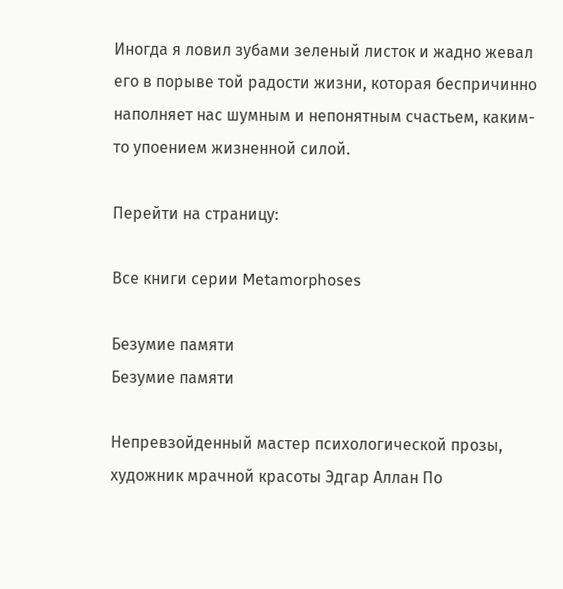Иногда я ловил зубами зеленый листок и жадно жевал его в порыве той радости жизни, которая беспричинно наполняет нас шумным и непонятным счастьем, каким-то упоением жизненной силой.

Перейти на страницу:

Все книги серии Metamorphoses

Безумие памяти
Безумие памяти

Непревзойденный мастер психологической прозы, художник мрачной красоты Эдгар Аллан По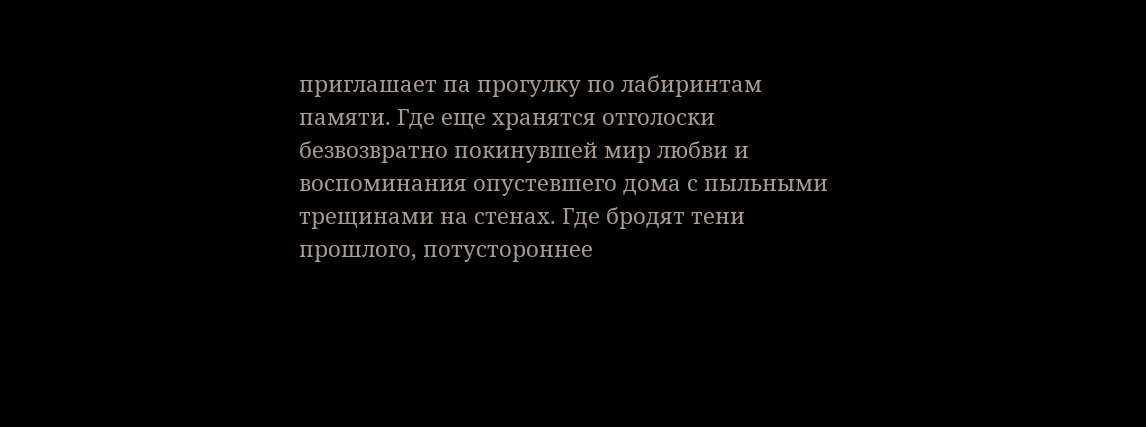приглашает па прогулку по лабиринтам памяти. Где еще хранятся отголоски безвозвратно покинувшей мир любви и воспоминания опустевшего дома с пыльными трещинами на стенах. Где бродят тени прошлого, потустороннее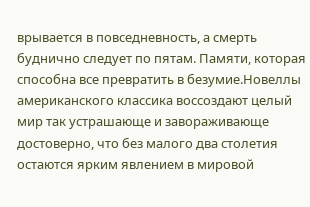врывается в повседневность, а смерть буднично следует по пятам. Памяти, которая способна все превратить в безумие.Новеллы американского классика воссоздают целый мир так устрашающе и завораживающе достоверно, что без малого два столетия остаются ярким явлением в мировой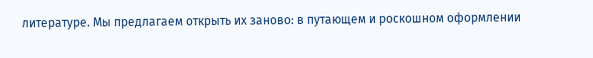литературе. Мы предлагаем открыть их заново: в путающем и роскошном оформлении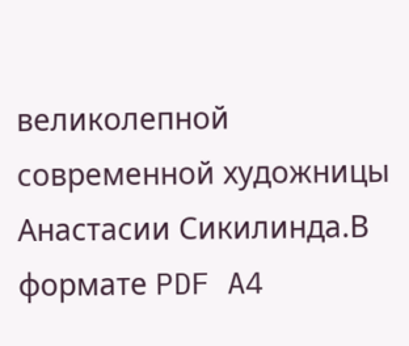великолепной современной художницы Анастасии Сикилинда.В формате PDF A4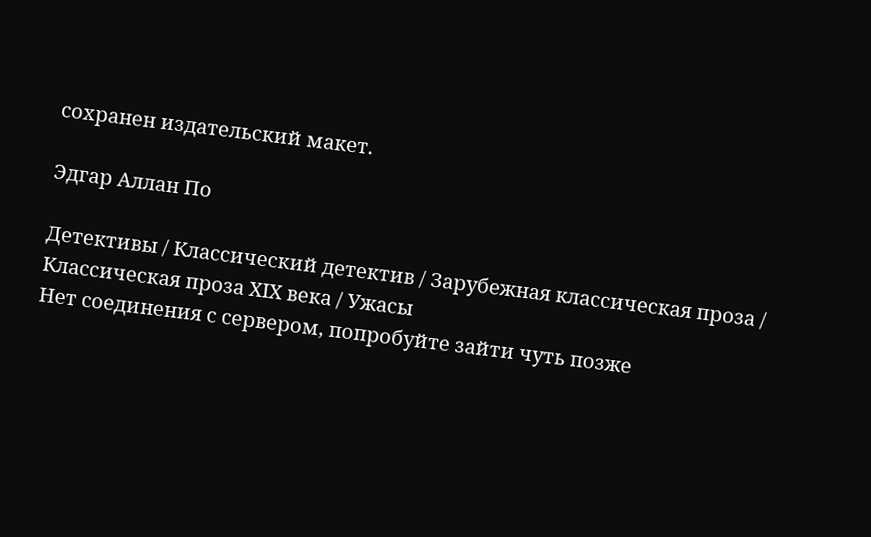сохранен издательский макет.

Эдгар Аллан По

Детективы / Классический детектив / Зарубежная классическая проза / Классическая проза ХIX века / Ужасы
Нет соединения с сервером, попробуйте зайти чуть позже